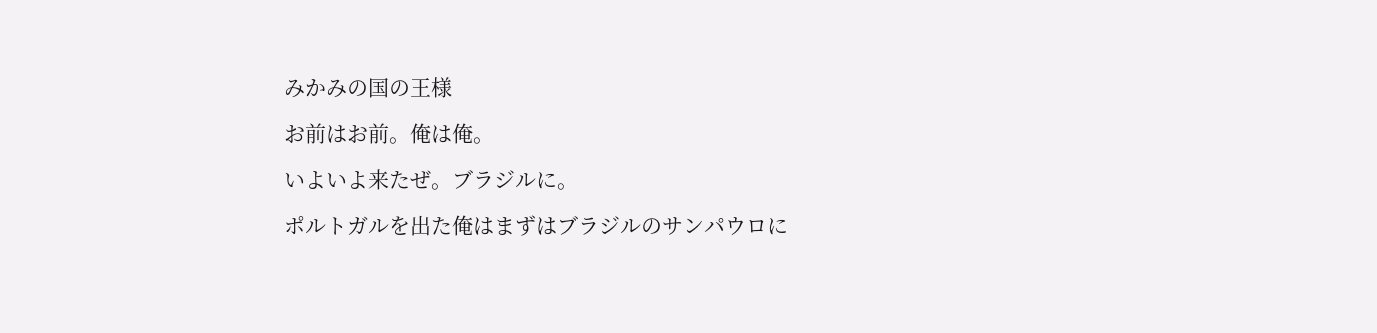みかみの国の王様

お前はお前。俺は俺。

いよいよ来たぜ。ブラジルに。

ポルトガルを出た俺はまずはブラジルのサンパウロに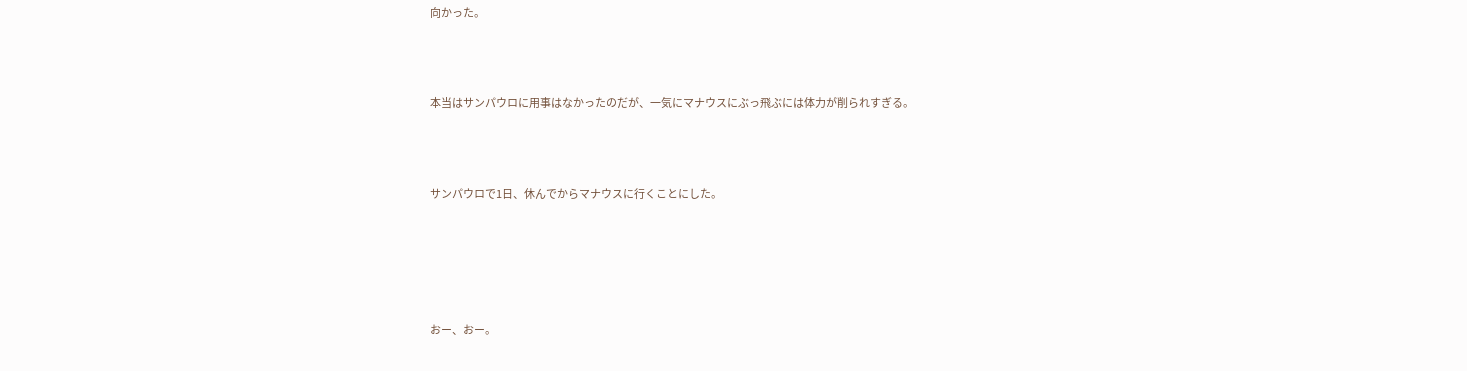向かった。



本当はサンパウロに用事はなかったのだが、一気にマナウスにぶっ飛ぶには体力が削られすぎる。



サンパウロで1日、休んでからマナウスに行くことにした。





おー、おー。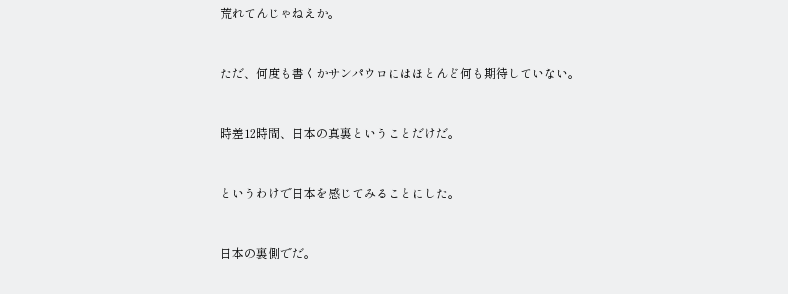荒れてんじゃねえか。



ただ、何度も書くかサンパウロにはほとんど何も期待していない。



時差12時間、日本の真裏ということだけだ。



というわけで日本を感じてみることにした。



日本の裏側でだ。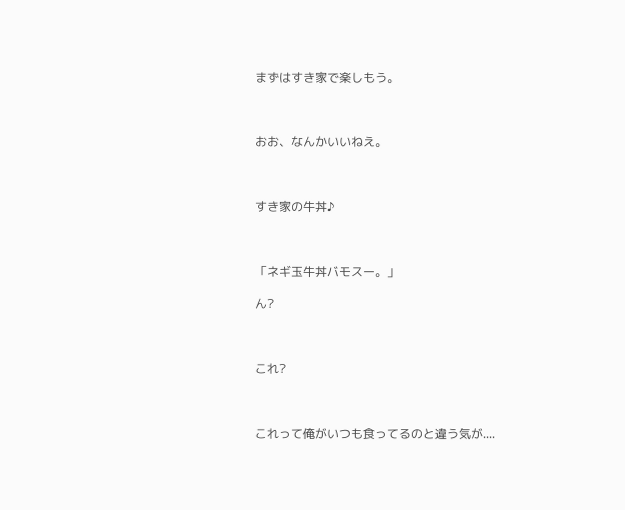まずはすき家で楽しもう。



おお、なんかいいねえ。



すき家の牛丼♪



「ネギ玉牛丼バモスー。」

ん?



これ?



これって俺がいつも食ってるのと違う気が....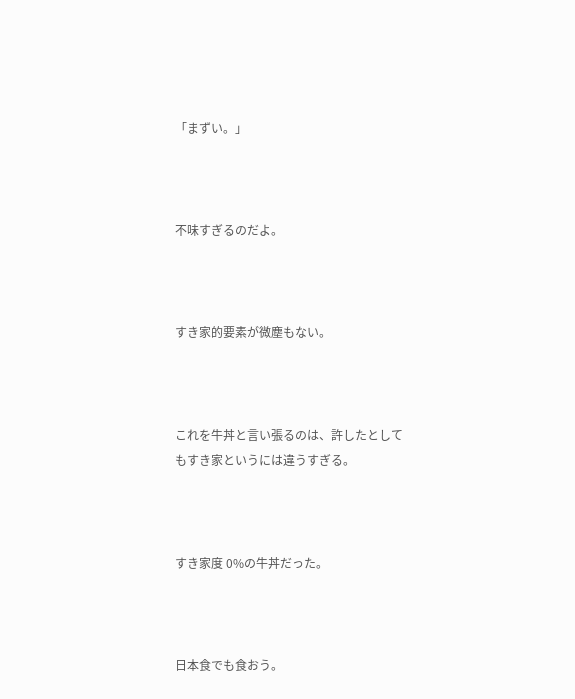「まずい。」



不味すぎるのだよ。



すき家的要素が微塵もない。



これを牛丼と言い張るのは、許したとしてもすき家というには違うすぎる。



すき家度 0%の牛丼だった。



日本食でも食おう。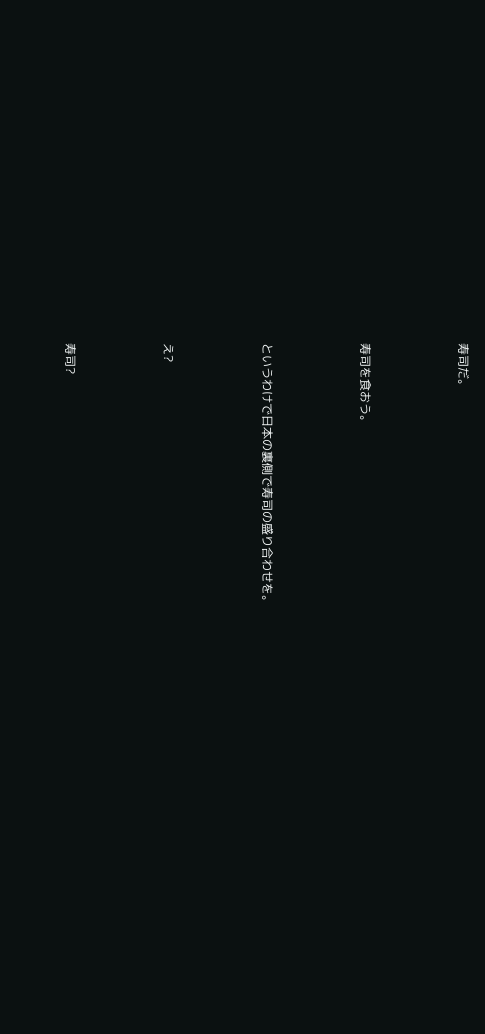寿司だ。



寿司を食おう。



というわけで日本の裏側で寿司の盛り合わせを。



え?



寿司?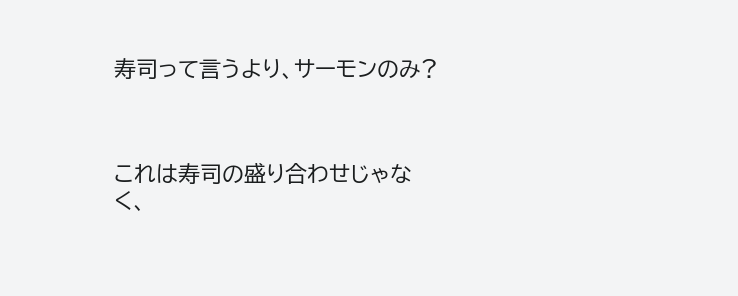寿司って言うより、サーモンのみ?



これは寿司の盛り合わせじゃなく、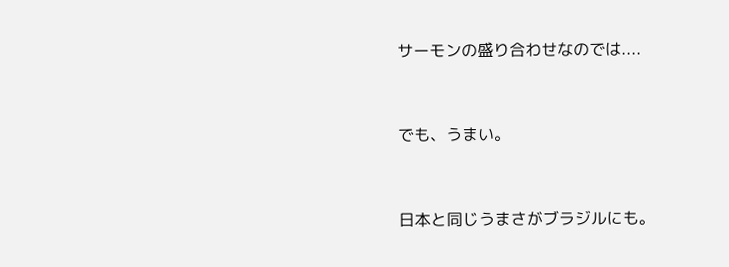サーモンの盛り合わせなのでは....



でも、うまい。



日本と同じうまさがブラジルにも。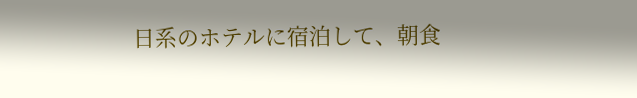日系のホテルに宿泊して、朝食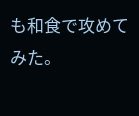も和食で攻めてみた。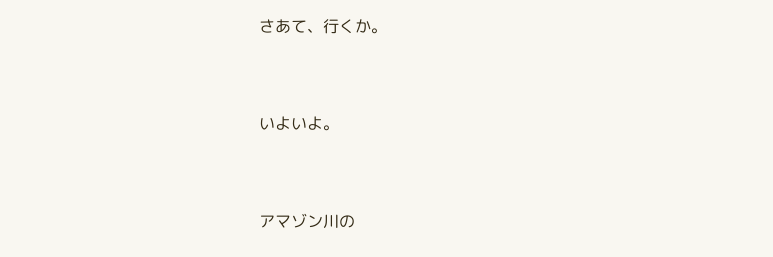さあて、行くか。



いよいよ。



アマゾン川の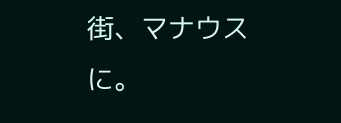街、マナウスに。